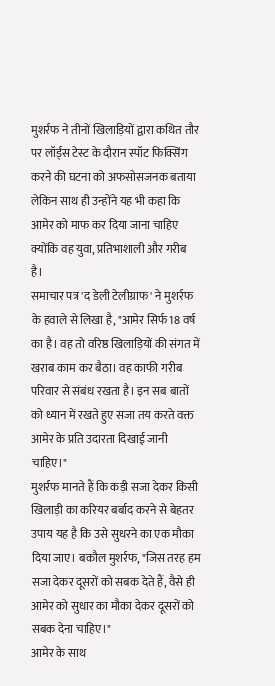मुशर्रफ ने तीनों खिलाड़ियों द्वारा कथित तौर पर लॉर्ड्स टेस्ट के दौरान स्पॉट फिक्सिंग करने की घटना को अफसोसजनक बताया लेकिन साथ ही उन्होंने यह भी कहा कि आमेर को माफ कर दिया जाना चाहिए क्योंकि वह युवा, प्रतिभाशाली और गरीब है।
समाचार पत्र 'द डेली टेलीग्राफ' ने मुशर्रफ के हवाले से लिखा है, "आमेर सिर्फ 18 वर्ष का है। वह तो वरिष्ठ खिलाड़ियों की संगत में खराब काम कर बैठा। वह काफी गरीब परिवार से संबंध रखता है। इन सब बातों को ध्यान में रखते हुए सजा तय करते वक्त आमेर के प्रति उदारता दिखाई जानी चाहिए।"
मुशर्रफ मानते हैं कि कड़ी सजा देकर किसी खिलाड़ी का करियर बर्बाद करने से बेहतर उपाय यह है कि उसे सुधरने का एक मौका दिया जाए। बकौल मुशर्रफ, "जिस तरह हम सजा देकर दूसरों को सबक देते हैं, वैसे ही आमेर को सुधार का मौका देकर दूसरों को सबक देना चाहिए।"
आमेर के साथ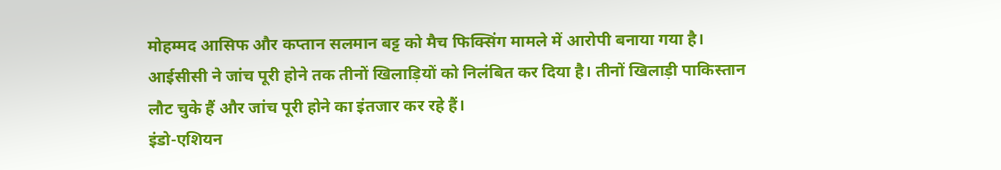मोहम्मद आसिफ और कप्तान सलमान बट्ट को मैच फिक्सिंग मामले में आरोपी बनाया गया है। आईसीसी ने जांच पूरी होने तक तीनों खिलाड़ियों को निलंबित कर दिया है। तीनों खिलाड़ी पाकिस्तान लौट चुके हैं और जांच पूरी होने का इंतजार कर रहे हैं।
इंडो-एशियन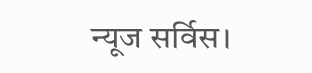न्यूज सर्विस।